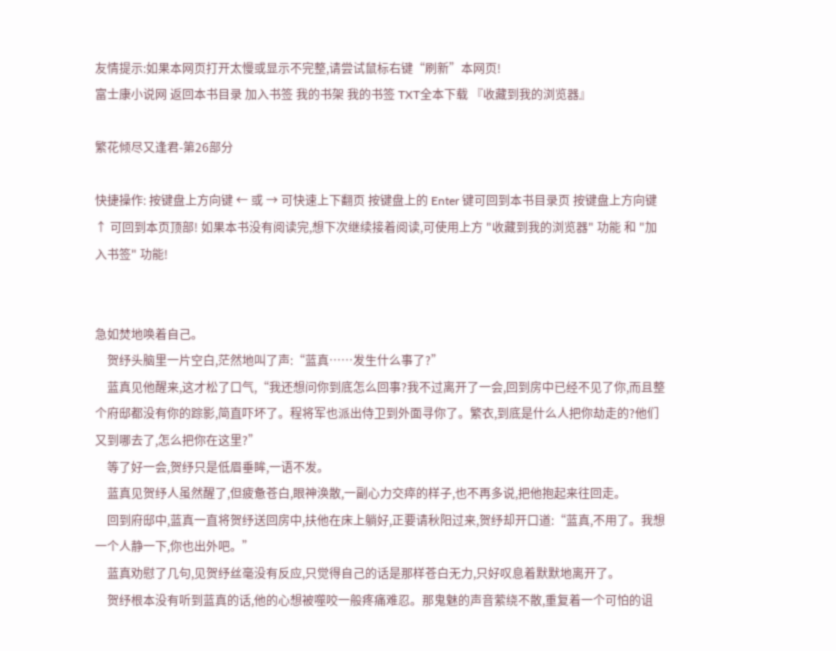友情提示:如果本网页打开太慢或显示不完整,请尝试鼠标右键“刷新”本网页!
富士康小说网 返回本书目录 加入书签 我的书架 我的书签 TXT全本下载 『收藏到我的浏览器』

繁花倾尽又逢君-第26部分

快捷操作: 按键盘上方向键 ← 或 → 可快速上下翻页 按键盘上的 Enter 键可回到本书目录页 按键盘上方向键 ↑ 可回到本页顶部! 如果本书没有阅读完,想下次继续接着阅读,可使用上方 "收藏到我的浏览器" 功能 和 "加入书签" 功能!


急如焚地唤着自己。
    贺纾头脑里一片空白,茫然地叫了声:“蓝真……发生什么事了?”
    蓝真见他醒来,这才松了口气,“我还想问你到底怎么回事?我不过离开了一会,回到房中已经不见了你,而且整个府邸都没有你的踪影,简直吓坏了。程将军也派出侍卫到外面寻你了。繁衣,到底是什么人把你劫走的?他们又到哪去了,怎么把你在这里?”
    等了好一会,贺纾只是低眉垂眸,一语不发。
    蓝真见贺纾人虽然醒了,但疲惫苍白,眼神涣散,一副心力交瘁的样子,也不再多说,把他抱起来往回走。
    回到府邸中,蓝真一直将贺纾送回房中,扶他在床上躺好,正要请秋阳过来,贺纾却开口道:“蓝真,不用了。我想一个人静一下,你也出外吧。”
    蓝真劝慰了几句,见贺纾丝毫没有反应,只觉得自己的话是那样苍白无力,只好叹息着默默地离开了。
    贺纾根本没有听到蓝真的话,他的心想被噬咬一般疼痛难忍。那鬼魅的声音萦绕不散,重复着一个可怕的诅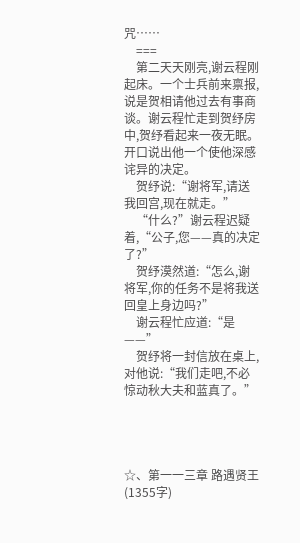咒……
    ===
    第二天天刚亮,谢云程刚起床。一个士兵前来禀报,说是贺相请他过去有事商谈。谢云程忙走到贺纾房中,贺纾看起来一夜无眠。开口说出他一个使他深感诧异的决定。
    贺纾说:“谢将军,请送我回宫,现在就走。”
    “什么?”谢云程迟疑着,“公子,您——真的决定了?”
    贺纾漠然道:“怎么,谢将军,你的任务不是将我送回皇上身边吗?”
    谢云程忙应道:“是——”
    贺纾将一封信放在桌上,对他说:“我们走吧,不必惊动秋大夫和蓝真了。”




☆、第一一三章 路遇贤王 (1355字)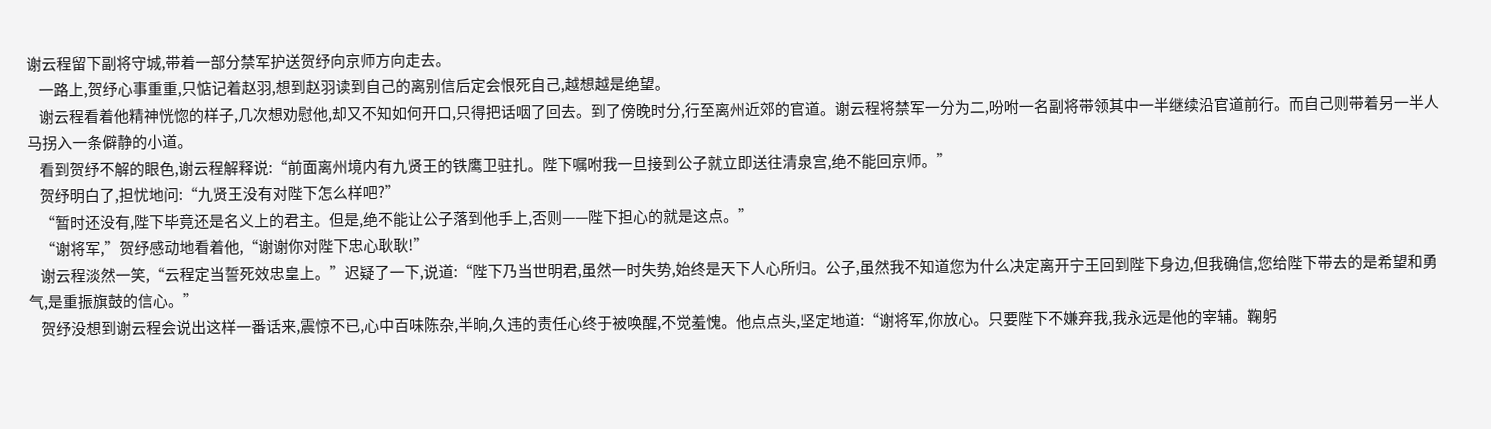谢云程留下副将守城,带着一部分禁军护送贺纾向京师方向走去。
    一路上,贺纾心事重重,只惦记着赵羽,想到赵羽读到自己的离别信后定会恨死自己,越想越是绝望。
    谢云程看着他精神恍惚的样子,几次想劝慰他,却又不知如何开口,只得把话咽了回去。到了傍晚时分,行至离州近郊的官道。谢云程将禁军一分为二,吩咐一名副将带领其中一半继续沿官道前行。而自己则带着另一半人马拐入一条僻静的小道。
    看到贺纾不解的眼色,谢云程解释说:“前面离州境内有九贤王的铁鹰卫驻扎。陛下嘱咐我一旦接到公子就立即送往清泉宫,绝不能回京师。”
    贺纾明白了,担忧地问:“九贤王没有对陛下怎么样吧?”
    “暂时还没有,陛下毕竟还是名义上的君主。但是,绝不能让公子落到他手上,否则——陛下担心的就是这点。”
    “谢将军,”贺纾感动地看着他,“谢谢你对陛下忠心耿耿!”
    谢云程淡然一笑,“云程定当誓死效忠皇上。”迟疑了一下,说道:“陛下乃当世明君,虽然一时失势,始终是天下人心所归。公子,虽然我不知道您为什么决定离开宁王回到陛下身边,但我确信,您给陛下带去的是希望和勇气,是重振旗鼓的信心。”
    贺纾没想到谢云程会说出这样一番话来,震惊不已,心中百味陈杂,半晌,久违的责任心终于被唤醒,不觉羞愧。他点点头,坚定地道:“谢将军,你放心。只要陛下不嫌弃我,我永远是他的宰辅。鞠躬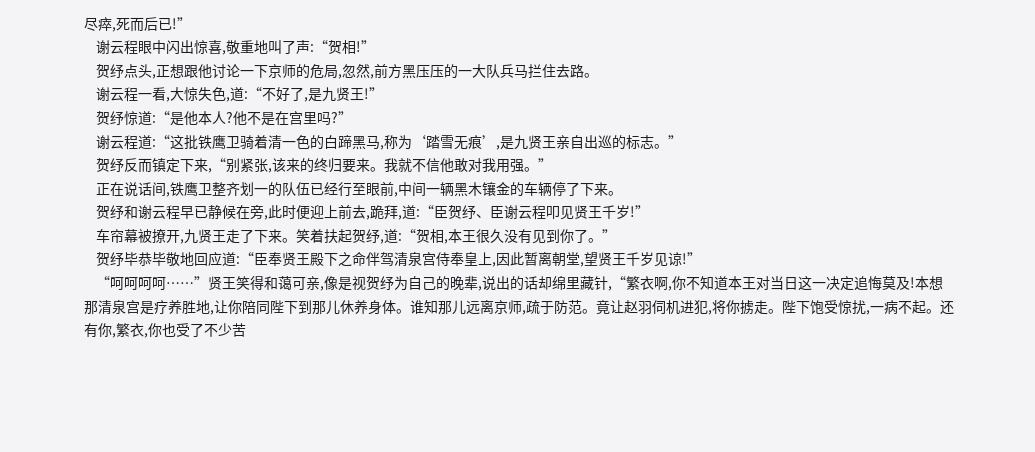尽瘁,死而后已!”
    谢云程眼中闪出惊喜,敬重地叫了声:“贺相!”
    贺纾点头,正想跟他讨论一下京师的危局,忽然,前方黑压压的一大队兵马拦住去路。
    谢云程一看,大惊失色,道:“不好了,是九贤王!”
    贺纾惊道:“是他本人?他不是在宫里吗?”
    谢云程道:“这批铁鹰卫骑着清一色的白蹄黑马,称为‘踏雪无痕’,是九贤王亲自出巡的标志。”
    贺纾反而镇定下来,“别紧张,该来的终归要来。我就不信他敢对我用强。”
    正在说话间,铁鹰卫整齐划一的队伍已经行至眼前,中间一辆黑木镶金的车辆停了下来。
    贺纾和谢云程早已静候在旁,此时便迎上前去,跪拜,道:“臣贺纾、臣谢云程叩见贤王千岁!”
    车帘幕被撩开,九贤王走了下来。笑着扶起贺纾,道:“贺相,本王很久没有见到你了。”
    贺纾毕恭毕敬地回应道:“臣奉贤王殿下之命伴驾清泉宫侍奉皇上,因此暂离朝堂,望贤王千岁见谅!”
    “呵呵呵呵……”贤王笑得和蔼可亲,像是视贺纾为自己的晚辈,说出的话却绵里藏针,“繁衣啊,你不知道本王对当日这一决定追悔莫及!本想那清泉宫是疗养胜地,让你陪同陛下到那儿休养身体。谁知那儿远离京师,疏于防范。竟让赵羽伺机进犯,将你掳走。陛下饱受惊扰,一病不起。还有你,繁衣,你也受了不少苦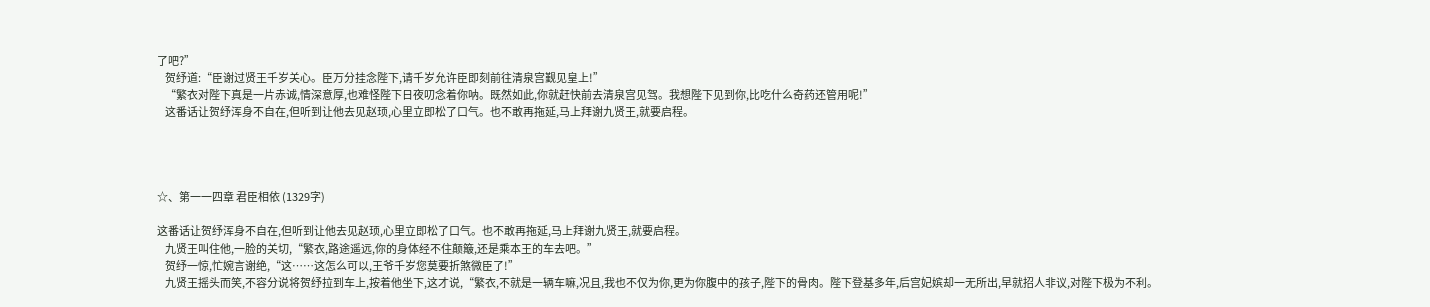了吧?”
    贺纾道:“臣谢过贤王千岁关心。臣万分挂念陛下,请千岁允许臣即刻前往清泉宫觐见皇上!”
    “繁衣对陛下真是一片赤诚,情深意厚,也难怪陛下日夜叨念着你呐。既然如此,你就赶快前去清泉宫见驾。我想陛下见到你,比吃什么奇药还管用呢!”
    这番话让贺纾浑身不自在,但听到让他去见赵顼,心里立即松了口气。也不敢再拖延,马上拜谢九贤王,就要启程。




☆、第一一四章 君臣相依 (1329字)

这番话让贺纾浑身不自在,但听到让他去见赵顼,心里立即松了口气。也不敢再拖延,马上拜谢九贤王,就要启程。
    九贤王叫住他,一脸的关切,“繁衣,路途遥远,你的身体经不住颠簸,还是乘本王的车去吧。”
    贺纾一惊,忙婉言谢绝,“这……这怎么可以,王爷千岁您莫要折煞微臣了!”
    九贤王摇头而笑,不容分说将贺纾拉到车上,按着他坐下,这才说,“繁衣,不就是一辆车嘛,况且,我也不仅为你,更为你腹中的孩子,陛下的骨肉。陛下登基多年,后宫妃嫔却一无所出,早就招人非议,对陛下极为不利。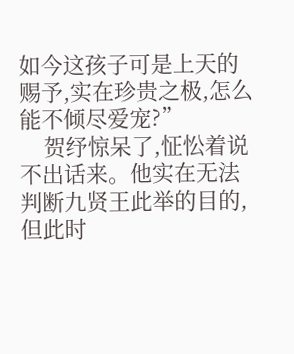如今这孩子可是上天的赐予,实在珍贵之极,怎么能不倾尽爱宠?”
    贺纾惊呆了,怔忪着说不出话来。他实在无法判断九贤王此举的目的,但此时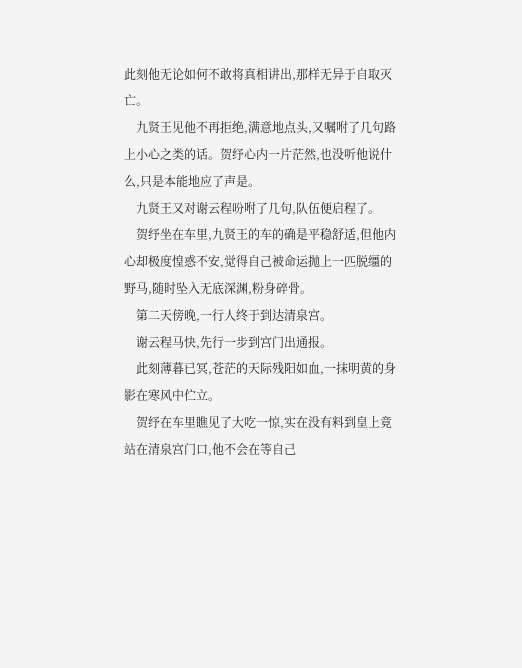此刻他无论如何不敢将真相讲出,那样无异于自取灭亡。
    九贤王见他不再拒绝,满意地点头,又嘱咐了几句路上小心之类的话。贺纾心内一片茫然,也没听他说什么,只是本能地应了声是。
    九贤王又对谢云程吩咐了几句,队伍便启程了。
    贺纾坐在车里,九贤王的车的确是平稳舒适,但他内心却极度惶惑不安,觉得自己被命运抛上一匹脱缰的野马,随时坠入无底深渊,粉身碎骨。
    第二天傍晚,一行人终于到达清泉宫。
    谢云程马快,先行一步到宫门出通报。
    此刻薄暮已冥,苍茫的天际残阳如血,一抹明黄的身影在寒风中伫立。
    贺纾在车里瞧见了大吃一惊,实在没有料到皇上竟站在清泉宫门口,他不会在等自己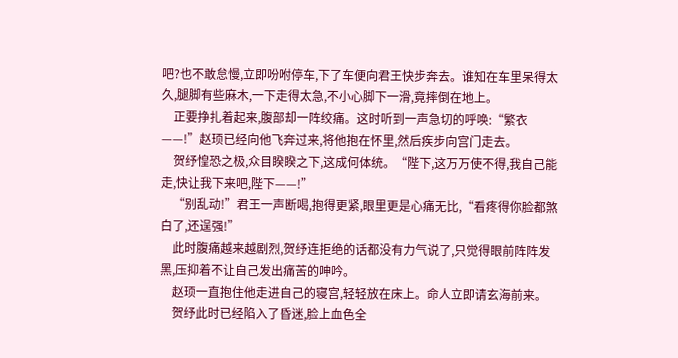吧?也不敢怠慢,立即吩咐停车,下了车便向君王快步奔去。谁知在车里呆得太久,腿脚有些麻木,一下走得太急,不小心脚下一滑,竟摔倒在地上。
    正要挣扎着起来,腹部却一阵绞痛。这时听到一声急切的呼唤:“繁衣——!”赵顼已经向他飞奔过来,将他抱在怀里,然后疾步向宫门走去。
    贺纾惶恐之极,众目睽睽之下,这成何体统。“陛下,这万万使不得,我自己能走,快让我下来吧,陛下——!”
    “别乱动!”君王一声断喝,抱得更紧,眼里更是心痛无比,“看疼得你脸都煞白了,还逞强!”
    此时腹痛越来越剧烈,贺纾连拒绝的话都没有力气说了,只觉得眼前阵阵发黑,压抑着不让自己发出痛苦的呻吟。
    赵顼一直抱住他走进自己的寝宫,轻轻放在床上。命人立即请玄海前来。
    贺纾此时已经陷入了昏迷,脸上血色全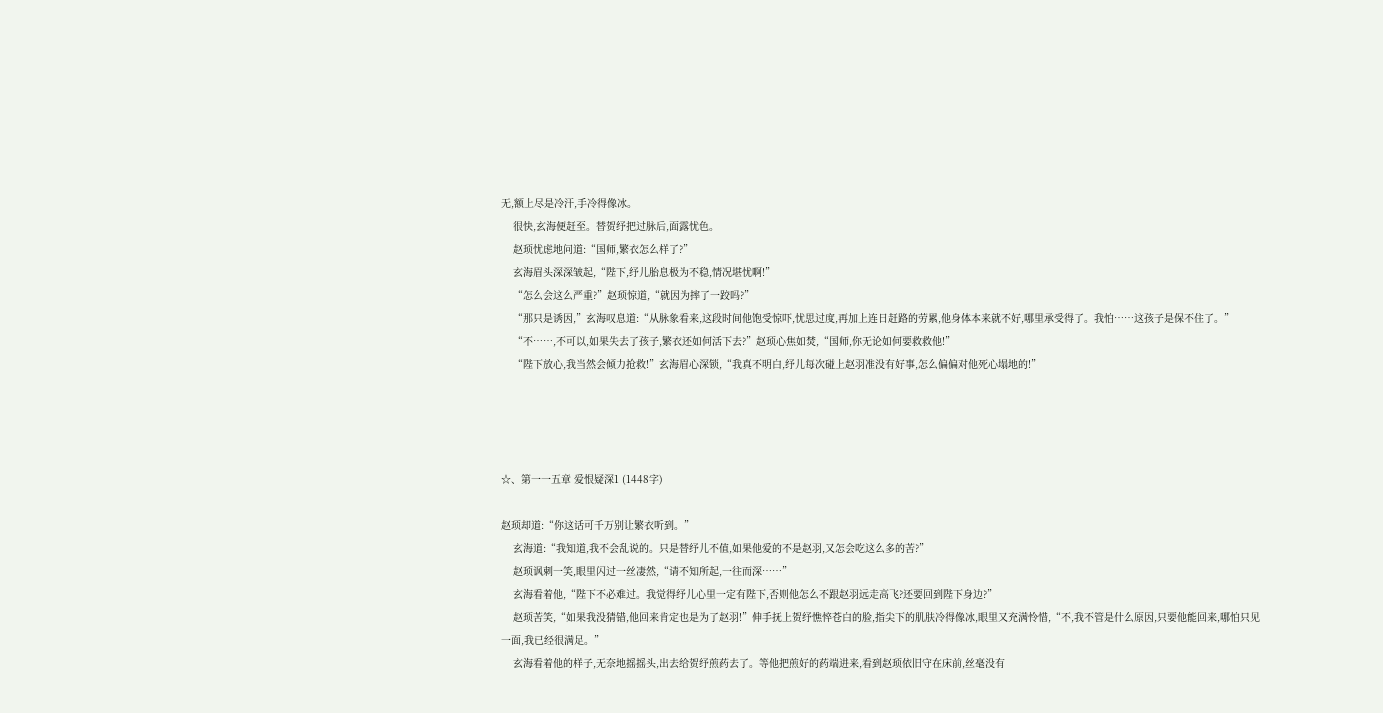无,额上尽是冷汗,手冷得像冰。
    很快,玄海便赶至。替贺纾把过脉后,面露忧色。
    赵顼忧虑地问道:“国师,繁衣怎么样了?”
    玄海眉头深深皱起,“陛下,纾儿胎息极为不稳,情况堪忧啊!”
    “怎么会这么严重?”赵顼惊道,“就因为摔了一跤吗?”
    “那只是诱因,”玄海叹息道:“从脉象看来,这段时间他饱受惊吓,忧思过度,再加上连日赶路的劳累,他身体本来就不好,哪里承受得了。我怕……这孩子是保不住了。”
    “不……,不可以,如果失去了孩子,繁衣还如何活下去?”赵顼心焦如焚,“国师,你无论如何要救救他!”
    “陛下放心,我当然会倾力抢救!”玄海眉心深锁,“我真不明白,纾儿每次碰上赵羽准没有好事,怎么偏偏对他死心塌地的!”




☆、第一一五章 爱恨疑深1 (1448字)

赵顼却道:“你这话可千万别让繁衣听到。”
    玄海道:“我知道,我不会乱说的。只是替纾儿不值,如果他爱的不是赵羽,又怎会吃这么多的苦?”
    赵顼讽刺一笑,眼里闪过一丝凄然,“请不知所起,一往而深……”
    玄海看着他,“陛下不必难过。我觉得纾儿心里一定有陛下,否则他怎么不跟赵羽远走高飞?还要回到陛下身边?”
    赵顼苦笑,“如果我没猜错,他回来肯定也是为了赵羽!”伸手抚上贺纾憔悴苍白的脸,指尖下的肌肤冷得像冰,眼里又充满怜惜,“不,我不管是什么原因,只要他能回来,哪怕只见一面,我已经很满足。”
    玄海看着他的样子,无奈地摇摇头,出去给贺纾煎药去了。等他把煎好的药端进来,看到赵顼依旧守在床前,丝毫没有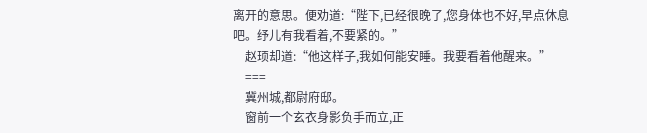离开的意思。便劝道:“陛下,已经很晚了,您身体也不好,早点休息吧。纾儿有我看着,不要紧的。”
    赵顼却道:“他这样子,我如何能安睡。我要看着他醒来。”
    ===
    冀州城,都尉府邸。
    窗前一个玄衣身影负手而立,正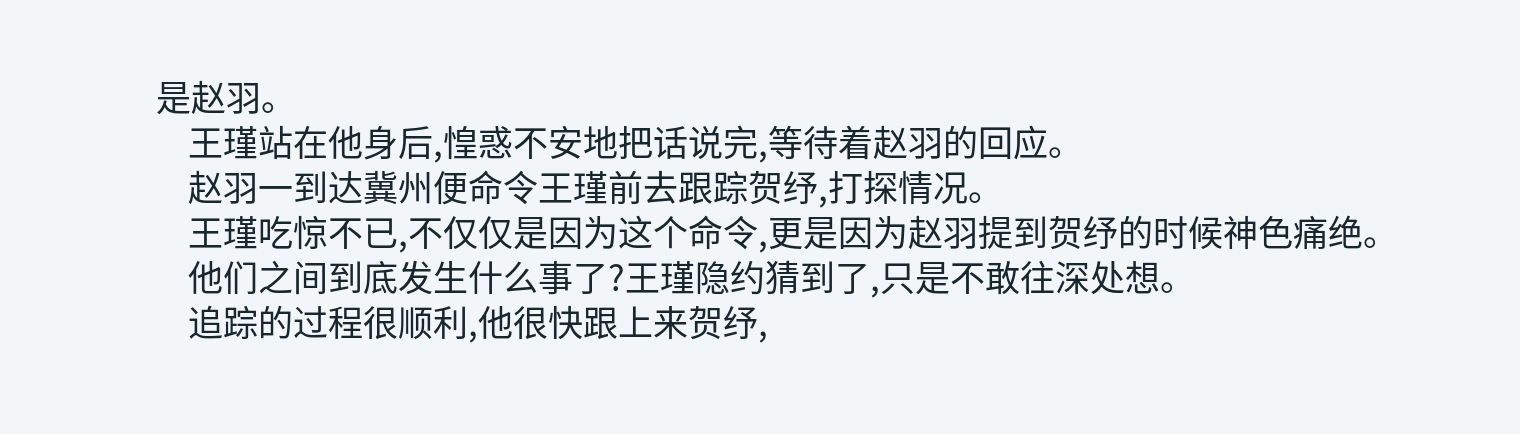是赵羽。
    王瑾站在他身后,惶惑不安地把话说完,等待着赵羽的回应。
    赵羽一到达冀州便命令王瑾前去跟踪贺纾,打探情况。
    王瑾吃惊不已,不仅仅是因为这个命令,更是因为赵羽提到贺纾的时候神色痛绝。
    他们之间到底发生什么事了?王瑾隐约猜到了,只是不敢往深处想。
    追踪的过程很顺利,他很快跟上来贺纾,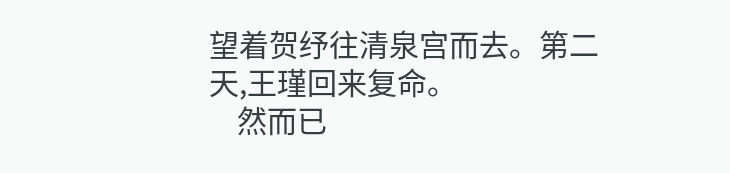望着贺纾往清泉宫而去。第二天,王瑾回来复命。
    然而已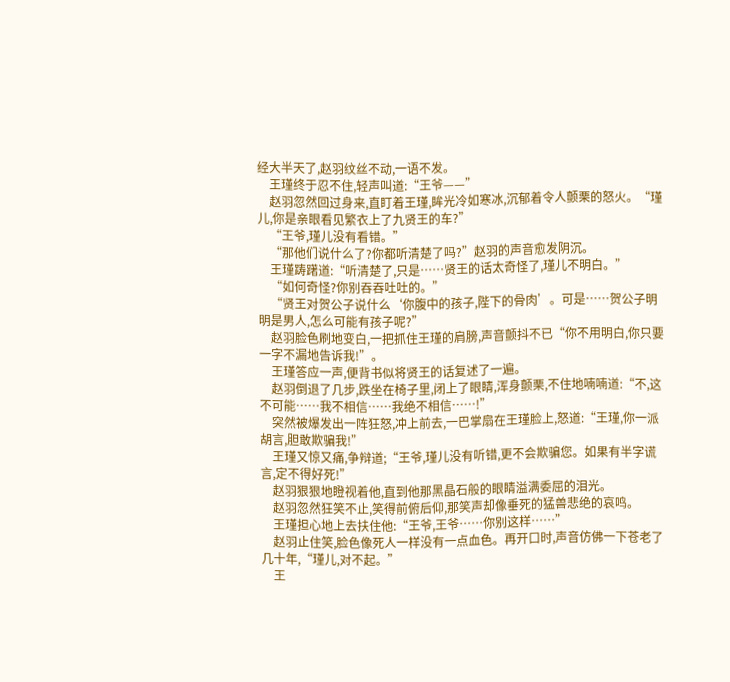经大半天了,赵羽纹丝不动,一语不发。
    王瑾终于忍不住,轻声叫道:“王爷——”
    赵羽忽然回过身来,直盯着王瑾,眸光冷如寒冰,沉郁着令人颤栗的怒火。“瑾儿,你是亲眼看见繁衣上了九贤王的车?”
    “王爷,瑾儿没有看错。”
    “那他们说什么了?你都听清楚了吗?”赵羽的声音愈发阴沉。
    王瑾踌躇道:“听清楚了,只是……贤王的话太奇怪了,瑾儿不明白。”
    “如何奇怪?你别吞吞吐吐的。”
    “贤王对贺公子说什么‘你腹中的孩子,陛下的骨肉’。可是……贺公子明明是男人,怎么可能有孩子呢?”
    赵羽脸色刷地变白,一把抓住王瑾的肩膀,声音颤抖不已“你不用明白,你只要一字不漏地告诉我!”。
    王瑾答应一声,便背书似将贤王的话复述了一遍。
    赵羽倒退了几步,跌坐在椅子里,闭上了眼睛,浑身颤栗,不住地喃喃道:“不,这不可能……我不相信……我绝不相信……!”
    突然被爆发出一阵狂怒,冲上前去,一巴掌扇在王瑾脸上,怒道:“王瑾,你一派胡言,胆敢欺骗我!”
    王瑾又惊又痛,争辩道;“王爷,瑾儿没有听错,更不会欺骗您。如果有半字谎言,定不得好死!”
    赵羽狠狠地瞪视着他,直到他那黑晶石般的眼睛溢满委屈的泪光。
    赵羽忽然狂笑不止,笑得前俯后仰,那笑声却像垂死的猛兽悲绝的哀鸣。
    王瑾担心地上去扶住他:“王爷,王爷……你别这样……”
    赵羽止住笑,脸色像死人一样没有一点血色。再开口时,声音仿佛一下苍老了几十年,“瑾儿,对不起。”
    王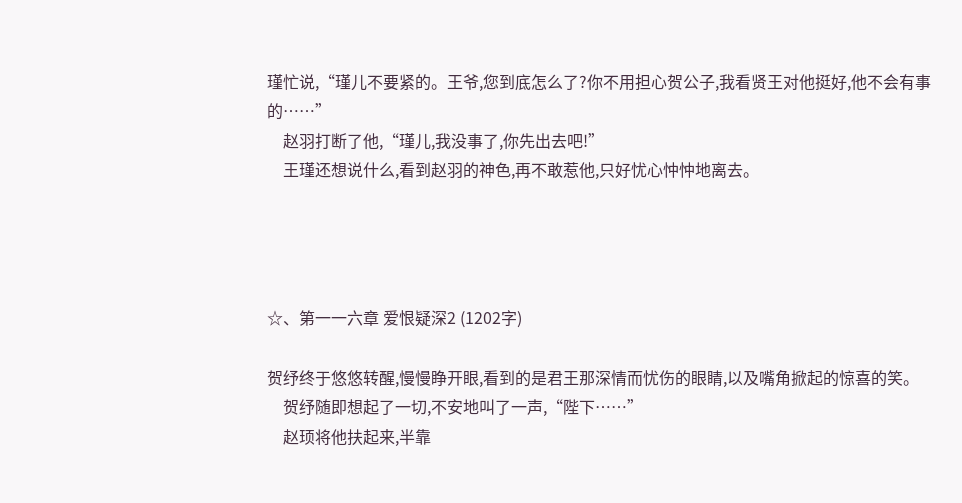瑾忙说,“瑾儿不要紧的。王爷,您到底怎么了?你不用担心贺公子,我看贤王对他挺好,他不会有事的……”
    赵羽打断了他,“瑾儿,我没事了,你先出去吧!”
    王瑾还想说什么,看到赵羽的神色,再不敢惹他,只好忧心忡忡地离去。




☆、第一一六章 爱恨疑深2 (1202字)

贺纾终于悠悠转醒,慢慢睁开眼,看到的是君王那深情而忧伤的眼睛,以及嘴角掀起的惊喜的笑。
    贺纾随即想起了一切,不安地叫了一声,“陛下……”
    赵顼将他扶起来,半靠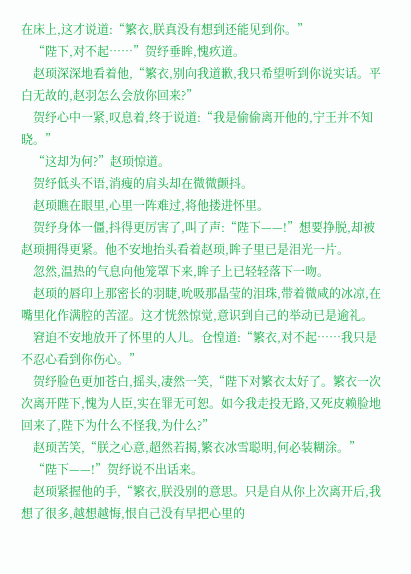在床上,这才说道:“繁衣,朕真没有想到还能见到你。”
    “陛下,对不起……”贺纾垂眸,愧疚道。
    赵顼深深地看着他,“繁衣,别向我道歉,我只希望听到你说实话。平白无故的,赵羽怎么会放你回来?”
    贺纾心中一紧,叹息着,终于说道:“我是偷偷离开他的,宁王并不知晓。”
    “这却为何?”赵顼惊道。
    贺纾低头不语,消瘦的肩头却在微微颤抖。
    赵顼瞧在眼里,心里一阵难过,将他搂进怀里。
    贺纾身体一僵,抖得更厉害了,叫了声:“陛下——!”想要挣脱,却被赵顼拥得更紧。他不安地抬头看着赵顼,眸子里已是泪光一片。
    忽然,温热的气息向他笼罩下来,眸子上已轻轻落下一吻。
    赵顼的唇印上那密长的羽睫,吮吸那晶莹的泪珠,带着微咸的冰凉,在嘴里化作满腔的苦涩。这才恍然惊觉,意识到自己的举动已是逾礼。
    窘迫不安地放开了怀里的人儿。仓惶道:“繁衣,对不起……我只是不忍心看到你伤心。”
    贺纾脸色更加苍白,摇头,凄然一笑,“陛下对繁衣太好了。繁衣一次次离开陛下,愧为人臣,实在罪无可恕。如今我走投无路,又死皮赖脸地回来了,陛下为什么不怪我,为什么?”
    赵顼苦笑,“朕之心意,超然若揭,繁衣冰雪聪明,何必装糊涂。”
    “陛下——!”贺纾说不出话来。
    赵顼紧握他的手,“繁衣,朕没别的意思。只是自从你上次离开后,我想了很多,越想越悔,恨自己没有早把心里的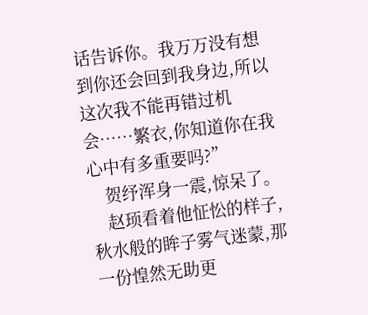话告诉你。我万万没有想到你还会回到我身边,所以这次我不能再错过机会……繁衣,你知道你在我心中有多重要吗?”
    贺纾浑身一震,惊呆了。
    赵顼看着他怔忪的样子,秋水般的眸子雾气迷蒙,那一份惶然无助更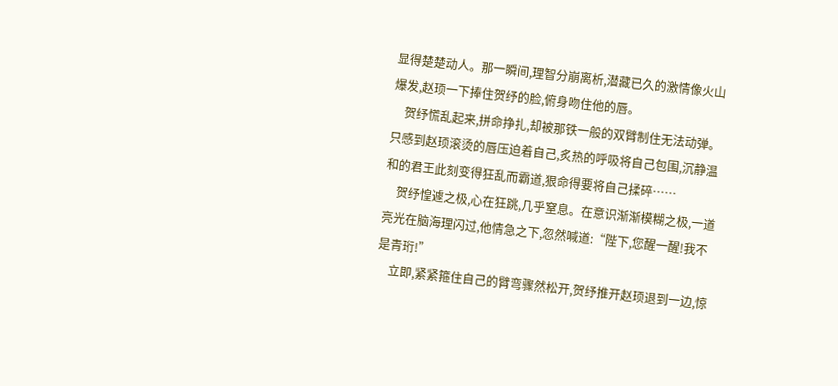显得楚楚动人。那一瞬间,理智分崩离析,潜藏已久的激情像火山爆发,赵顼一下捧住贺纾的脸,俯身吻住他的唇。
    贺纾慌乱起来,拼命挣扎,却被那铁一般的双臂制住无法动弹。只感到赵顼滚烫的唇压迫着自己,炙热的呼吸将自己包围,沉静温和的君王此刻变得狂乱而霸道,狠命得要将自己揉碎……
    贺纾惶遽之极,心在狂跳,几乎窒息。在意识渐渐模糊之极,一道亮光在脑海理闪过,他情急之下,忽然喊道:“陛下,您醒一醒!我不是青珩!”
    立即,紧紧箍住自己的臂弯骤然松开,贺纾推开赵顼退到一边,惊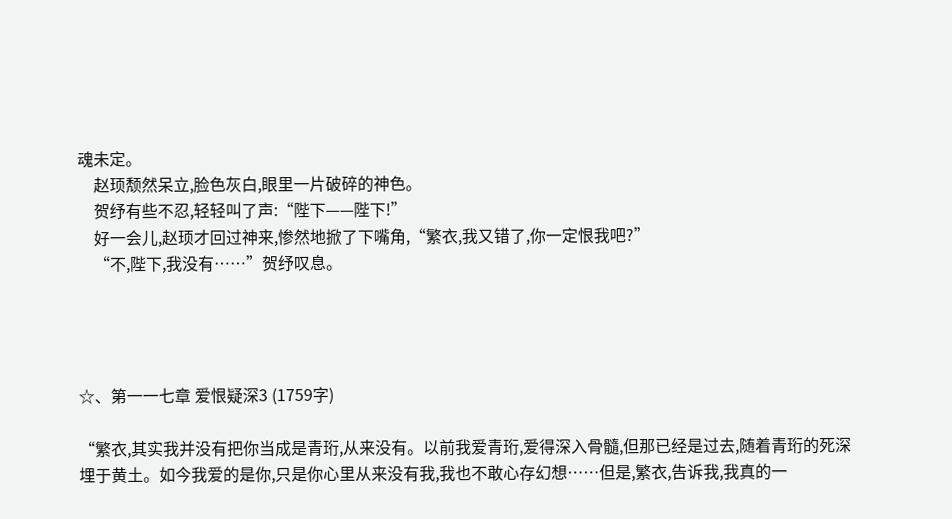魂未定。
    赵顼颓然呆立,脸色灰白,眼里一片破碎的神色。
    贺纾有些不忍,轻轻叫了声:“陛下——陛下!”
    好一会儿,赵顼才回过神来,惨然地掀了下嘴角,“繁衣,我又错了,你一定恨我吧?”
    “不,陛下,我没有……”贺纾叹息。




☆、第一一七章 爱恨疑深3 (1759字)

“繁衣,其实我并没有把你当成是青珩,从来没有。以前我爱青珩,爱得深入骨髓,但那已经是过去,随着青珩的死深埋于黄土。如今我爱的是你,只是你心里从来没有我,我也不敢心存幻想……但是,繁衣,告诉我,我真的一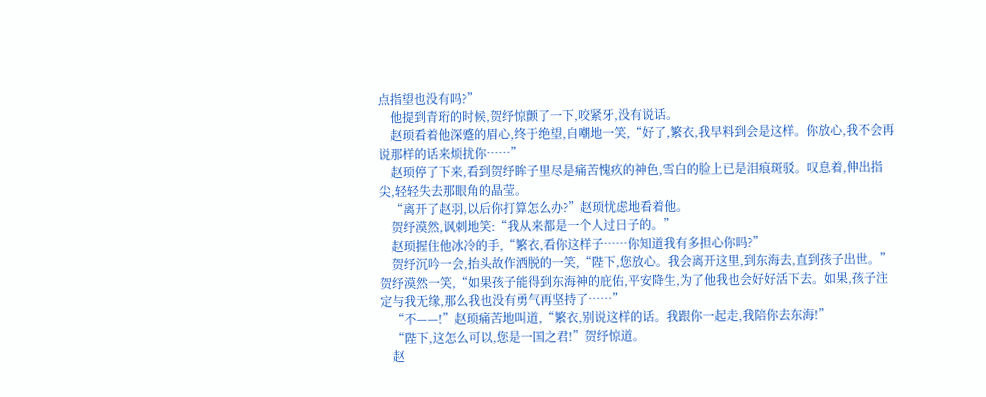点指望也没有吗?”
    他提到青珩的时候,贺纾惊颤了一下,咬紧牙,没有说话。
    赵顼看着他深蹙的眉心,终于绝望,自嘲地一笑,“好了,繁衣,我早料到会是这样。你放心,我不会再说那样的话来烦扰你……”
    赵顼停了下来,看到贺纾眸子里尽是痛苦愧疚的神色,雪白的脸上已是泪痕斑驳。叹息着,伸出指尖,轻轻失去那眼角的晶莹。
    “离开了赵羽,以后你打算怎么办?”赵顼忧虑地看着他。
    贺纾漠然,讽刺地笑:“我从来都是一个人过日子的。”
    赵顼握住他冰冷的手,“繁衣,看你这样子……你知道我有多担心你吗?”
    贺纾沉吟一会,抬头故作洒脱的一笑,“陛下,您放心。我会离开这里,到东海去,直到孩子出世。”贺纾漠然一笑,“如果孩子能得到东海神的庇佑,平安降生,为了他我也会好好活下去。如果,孩子注定与我无缘,那么我也没有勇气再坚持了……”
    “不——!”赵顼痛苦地叫道,“繁衣,别说这样的话。我跟你一起走,我陪你去东海!”
    “陛下,这怎么可以,您是一国之君!”贺纾惊道。
    赵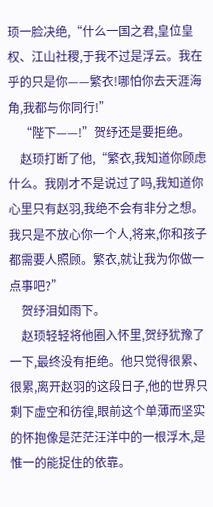顼一脸决绝,“什么一国之君,皇位皇权、江山社稷,于我不过是浮云。我在乎的只是你——繁衣!哪怕你去天涯海角,我都与你同行!”
    “陛下——!”贺纾还是要拒绝。
    赵顼打断了他,“繁衣,我知道你顾虑什么。我刚才不是说过了吗,我知道你心里只有赵羽,我绝不会有非分之想。我只是不放心你一个人,将来,你和孩子都需要人照顾。繁衣,就让我为你做一点事吧?”
    贺纾泪如雨下。
    赵顼轻轻将他圈入怀里,贺纾犹豫了一下,最终没有拒绝。他只觉得很累、很累,离开赵羽的这段日子,他的世界只剩下虚空和彷徨,眼前这个单薄而坚实的怀抱像是茫茫汪洋中的一根浮木,是惟一的能捉住的依靠。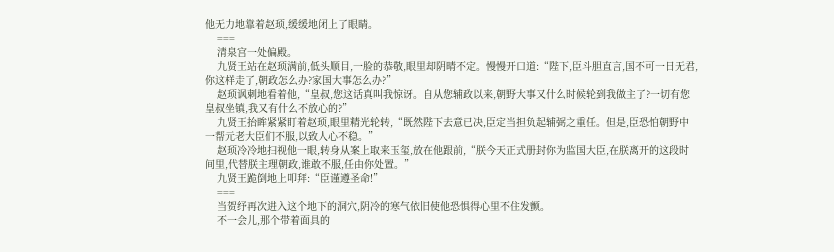他无力地靠着赵顼,缓缓地闭上了眼睛。
    ===
    清泉宫一处偏殿。
    九贤王站在赵顼满前,低头顺目,一脸的恭敬,眼里却阴晴不定。慢慢开口道:“陛下,臣斗胆直言,国不可一日无君,你这样走了,朝政怎么办?家国大事怎么办?”
    赵顼讽刺地看着他,“皇叔,您这话真叫我惊讶。自从您辅政以来,朝野大事又什么时候轮到我做主了?一切有您皇叔坐镇,我又有什么不放心的?”
    九贤王抬眸紧紧盯着赵顼,眼里精光轮转,“既然陛下去意已决,臣定当担负起辅弼之重任。但是,臣恐怕朝野中一帮元老大臣们不服,以致人心不稳。”
    赵顼冷冷地扫视他一眼,转身从案上取来玉玺,放在他跟前,“朕今天正式册封你为监国大臣,在朕离开的这段时间里,代替朕主理朝政,谁敢不服,任由你处置。”
    九贤王跪倒地上叩拜:“臣谨遵圣命!”
    ===
    当贺纾再次进入这个地下的洞穴,阴冷的寒气依旧使他恐惧得心里不住发颤。
    不一会儿,那个带着面具的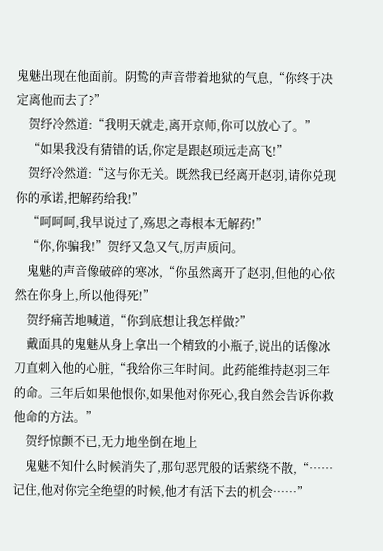鬼魅出现在他面前。阴鸷的声音带着地狱的气息,“你终于决定离他而去了?”
    贺纾冷然道:“我明天就走,离开京师,你可以放心了。”
    “如果我没有猜错的话,你定是跟赵顼远走高飞!”
    贺纾冷然道:“这与你无关。既然我已经离开赵羽,请你兑现你的承诺,把解药给我!”
    “呵呵呵,我早说过了,殇思之毒根本无解药!”
    “你,你骗我!”贺纾又急又气,厉声质问。
    鬼魅的声音像破碎的寒冰,“你虽然离开了赵羽,但他的心依然在你身上,所以他得死!”
    贺纾痛苦地喊道,“你到底想让我怎样做?”
    戴面具的鬼魅从身上拿出一个精致的小瓶子,说出的话像冰刀直刺入他的心脏,“我给你三年时间。此药能维持赵羽三年的命。三年后如果他恨你,如果他对你死心,我自然会告诉你救他命的方法。”
    贺纾惊颤不已,无力地坐倒在地上
    鬼魅不知什么时候消失了,那句恶咒般的话萦绕不散,“……记住,他对你完全绝望的时候,他才有活下去的机会……”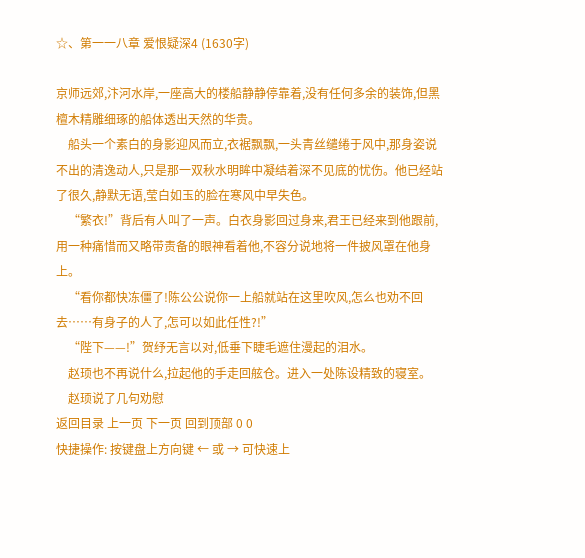☆、第一一八章 爱恨疑深4 (1630字)

京师远郊,汴河水岸,一座高大的楼船静静停靠着,没有任何多余的装饰,但黑檀木精雕细琢的船体透出天然的华贵。
    船头一个素白的身影迎风而立,衣裾飘飘,一头青丝缱绻于风中,那身姿说不出的清逸动人,只是那一双秋水明眸中凝结着深不见底的忧伤。他已经站了很久,静默无语,莹白如玉的脸在寒风中早失色。
    “繁衣!”背后有人叫了一声。白衣身影回过身来,君王已经来到他跟前,用一种痛惜而又略带责备的眼神看着他,不容分说地将一件披风罩在他身上。
    “看你都快冻僵了!陈公公说你一上船就站在这里吹风,怎么也劝不回去……有身子的人了,怎可以如此任性?!”
    “陛下——!”贺纾无言以对,低垂下睫毛遮住漫起的泪水。
    赵顼也不再说什么,拉起他的手走回舷仓。进入一处陈设精致的寝室。
    赵顼说了几句劝慰
返回目录 上一页 下一页 回到顶部 0 0
快捷操作: 按键盘上方向键 ← 或 → 可快速上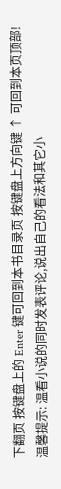下翻页 按键盘上的 Enter 键可回到本书目录页 按键盘上方向键 ↑ 可回到本页顶部!
温馨提示: 温看小说的同时发表评论,说出自己的看法和其它小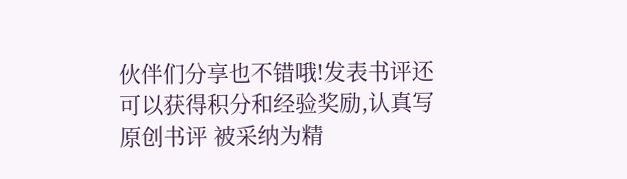伙伴们分享也不错哦!发表书评还可以获得积分和经验奖励,认真写原创书评 被采纳为精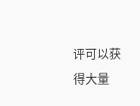评可以获得大量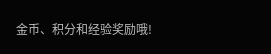金币、积分和经验奖励哦!